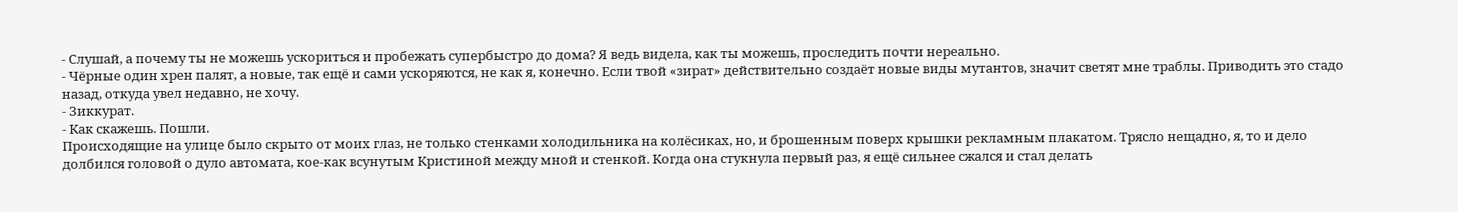- Слушай, а почему ты не можешь ускориться и пробежать супербыстро до дома? Я ведь видела, как ты можешь, проследить почти нереально.
- Чёрные один хрен палят, а новые, так ещё и сами ускоряются, не как я, конечно. Если твой «зират» действительно создаёт новые виды мутантов, значит светят мне траблы. Приводить это стадо назад, откуда увел недавно, не хочу.
- Зиккурат.
- Как скажешь. Пошли.
Происходящие на улице было скрыто от моих глаз, не только стенками холодильника на колёсиках, но, и брошенным поверх крышки рекламным плакатом. Трясло нещадно, я, то и дело долбился головой о дуло автомата, кое-как всунутым Кристиной между мной и стенкой. Когда она стукнула первый раз, я ещё сильнее сжался и стал делать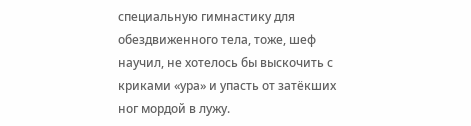специальную гимнастику для обездвиженного тела, тоже, шеф научил, не хотелось бы выскочить с криками «ура» и упасть от затёкших ног мордой в лужу.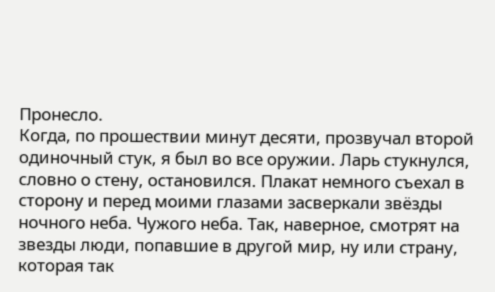Пронесло.
Когда, по прошествии минут десяти, прозвучал второй одиночный стук, я был во все оружии. Ларь стукнулся, словно о стену, остановился. Плакат немного съехал в сторону и перед моими глазами засверкали звёзды ночного неба. Чужого неба. Так, наверное, смотрят на звезды люди, попавшие в другой мир, ну или страну, которая так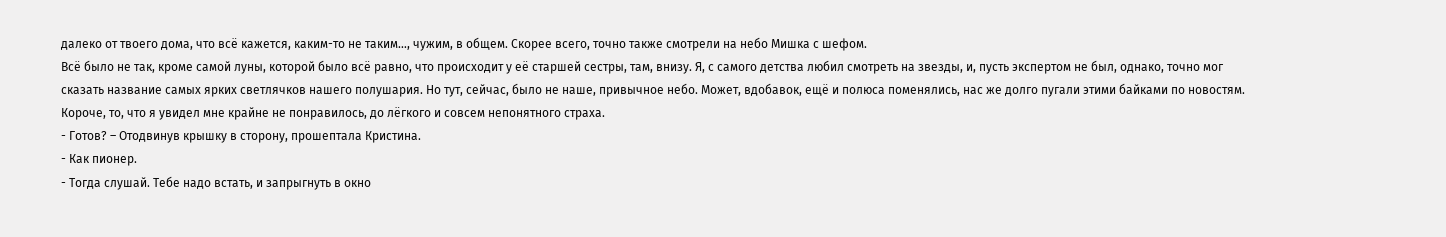далеко от твоего дома, что всё кажется, каким-то не таким…, чужим, в общем. Скорее всего, точно также смотрели на небо Мишка с шефом.
Всё было не так, кроме самой луны, которой было всё равно, что происходит у её старшей сестры, там, внизу. Я, с самого детства любил смотреть на звезды, и, пусть экспертом не был, однако, точно мог сказать название самых ярких светлячков нашего полушария. Но тут, сейчас, было не наше, привычное небо. Может, вдобавок, ещё и полюса поменялись, нас же долго пугали этими байками по новостям. Короче, то, что я увидел мне крайне не понравилось, до лёгкого и совсем непонятного страха.
- Готов? – Отодвинув крышку в сторону, прошептала Кристина.
- Как пионер.
- Тогда слушай. Тебе надо встать, и запрыгнуть в окно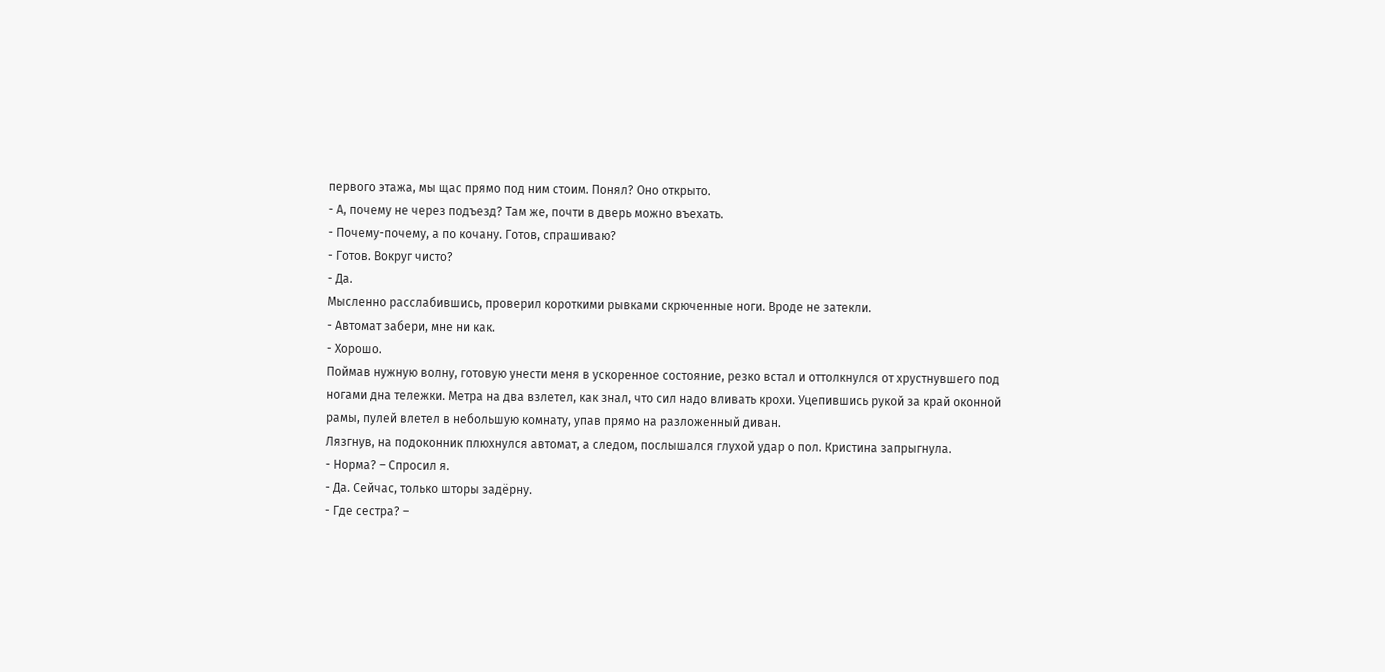первого этажа, мы щас прямо под ним стоим. Понял? Оно открыто.
- А, почему не через подъезд? Там же, почти в дверь можно въехать.
- Почему-почему, а по кочану. Готов, спрашиваю?
- Готов. Вокруг чисто?
- Да.
Мысленно расслабившись, проверил короткими рывками скрюченные ноги. Вроде не затекли.
- Автомат забери, мне ни как.
- Хорошо.
Поймав нужную волну, готовую унести меня в ускоренное состояние, резко встал и оттолкнулся от хрустнувшего под ногами дна тележки. Метра на два взлетел, как знал, что сил надо вливать крохи. Уцепившись рукой за край оконной рамы, пулей влетел в небольшую комнату, упав прямо на разложенный диван.
Лязгнув, на подоконник плюхнулся автомат, а следом, послышался глухой удар о пол. Кристина запрыгнула.
- Норма? – Спросил я.
- Да. Сейчас, только шторы задёрну.
- Где сестра? –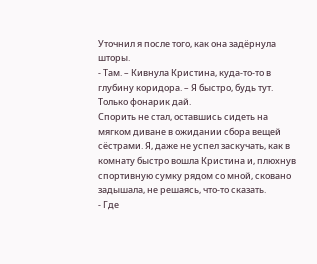Уточнил я после того, как она задёрнула шторы.
- Там. – Кивнула Кристина, куда-то-то в глубину коридора. – Я быстро, будь тут. Только фонарик дай.
Спорить не стал, оставшись сидеть на мягком диване в ожидании сбора вещей сёстрами. Я, даже не успел заскучать, как в комнату быстро вошла Кристина и, плюхнув спортивную сумку рядом со мной, сковано задышала, не решаясь, что-то сказать.
- Где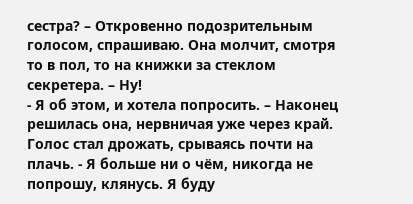сестра? – Откровенно подозрительным голосом, спрашиваю. Она молчит, смотря то в пол, то на книжки за стеклом секретера. – Ну!
- Я об этом, и хотела попросить. – Наконец решилась она, нервничая уже через край. Голос стал дрожать, срываясь почти на плачь. - Я больше ни о чём, никогда не попрошу, клянусь. Я буду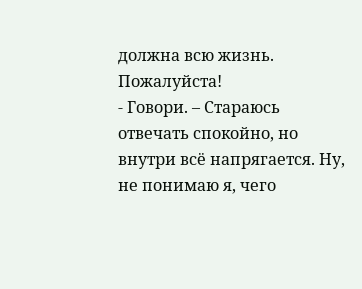должна всю жизнь. Пожалуйста!
- Говори. – Стараюсь отвечать спокойно, но внутри всё напрягается. Ну, не понимаю я, чего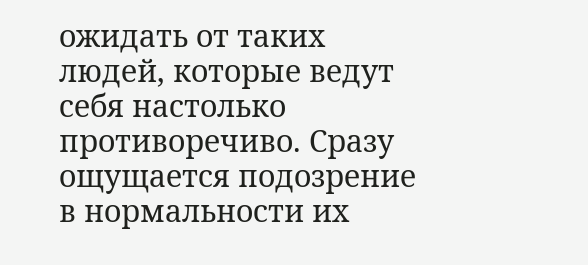ожидать от таких людей, которые ведут себя настолько противоречиво. Сразу ощущается подозрение в нормальности их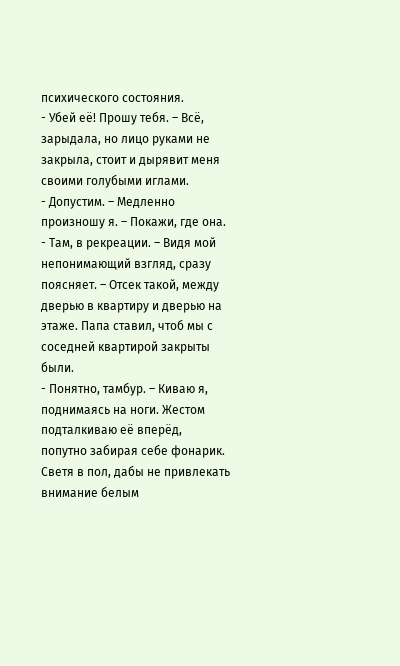психического состояния.
- Убей её! Прошу тебя. – Всё, зарыдала, но лицо руками не закрыла, стоит и дырявит меня своими голубыми иглами.
- Допустим. – Медленно произношу я. – Покажи, где она.
- Там, в рекреации. – Видя мой непонимающий взгляд, сразу поясняет. – Отсек такой, между дверью в квартиру и дверью на этаже. Папа ставил, чтоб мы с соседней квартирой закрыты были.
- Понятно, тамбур. – Киваю я, поднимаясь на ноги. Жестом подталкиваю её вперёд, попутно забирая себе фонарик.
Светя в пол, дабы не привлекать внимание белым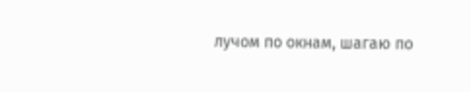лучом по окнам, шагаю по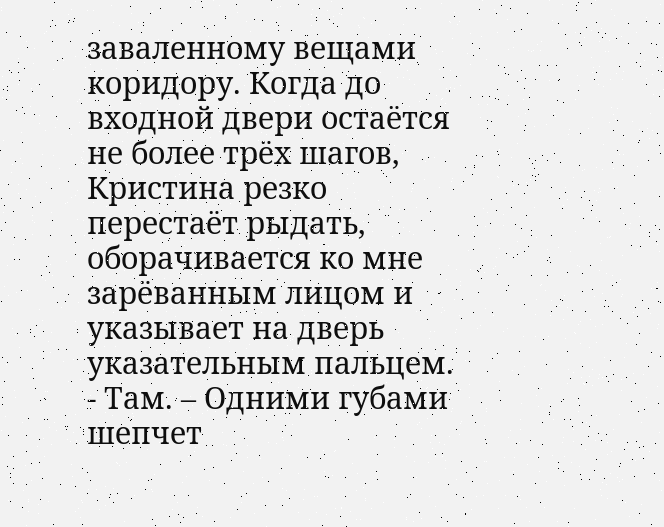заваленному вещами коридору. Когда до входной двери остаётся не более трёх шагов, Кристина резко перестаёт рыдать, оборачивается ко мне зарёванным лицом и указывает на дверь указательным пальцем.
- Там. – Одними губами шепчет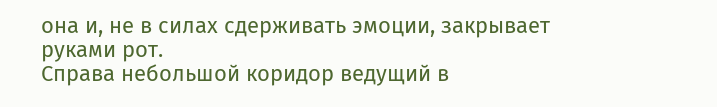она и, не в силах сдерживать эмоции, закрывает руками рот.
Справа небольшой коридор ведущий в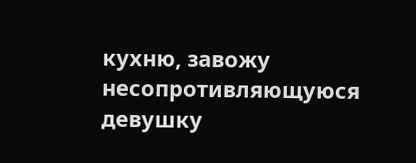кухню, завожу несопротивляющуюся девушку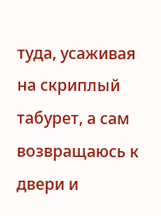туда, усаживая на скриплый табурет, а сам возвращаюсь к двери и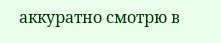аккуратно смотрю в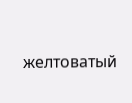желтоватый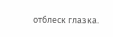отблеск глазка.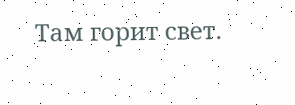Там горит свет.